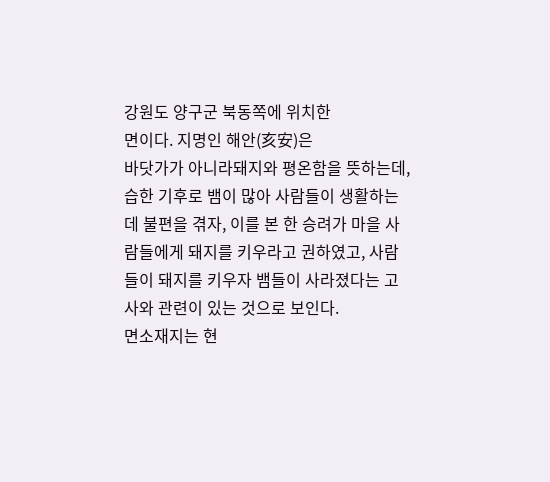강원도 양구군 북동쪽에 위치한
면이다. 지명인 해안(亥安)은
바닷가가 아니라돼지와 평온함을 뜻하는데, 습한 기후로 뱀이 많아 사람들이 생활하는 데 불편을 겪자, 이를 본 한 승려가 마을 사람들에게 돼지를 키우라고 권하였고, 사람들이 돼지를 키우자 뱀들이 사라졌다는 고사와 관련이 있는 것으로 보인다.
면소재지는 현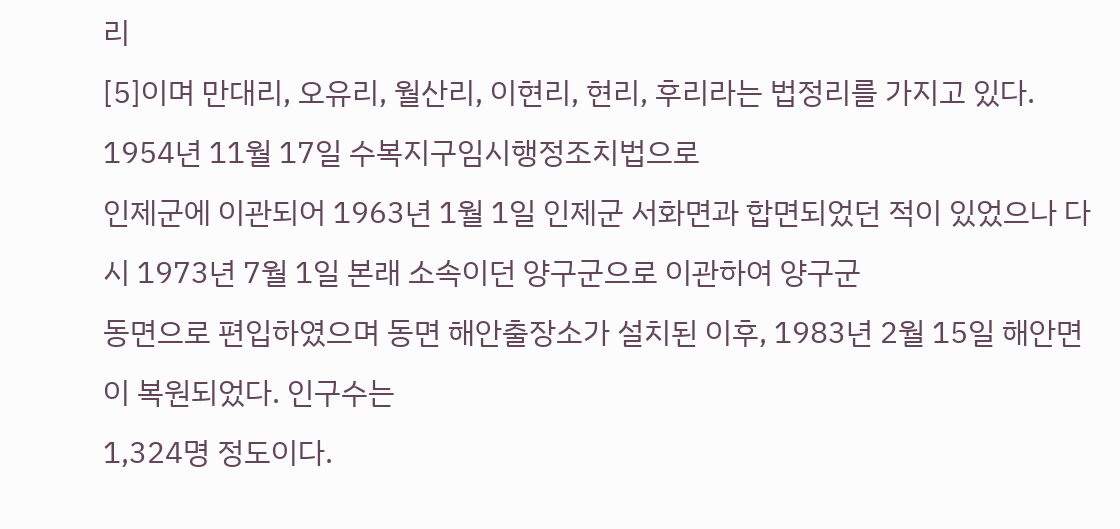리
[5]이며 만대리, 오유리, 월산리, 이현리, 현리, 후리라는 법정리를 가지고 있다. 1954년 11월 17일 수복지구임시행정조치법으로
인제군에 이관되어 1963년 1월 1일 인제군 서화면과 합면되었던 적이 있었으나 다시 1973년 7월 1일 본래 소속이던 양구군으로 이관하여 양구군
동면으로 편입하였으며 동면 해안출장소가 설치된 이후, 1983년 2월 15일 해안면이 복원되었다. 인구수는
1,324명 정도이다.